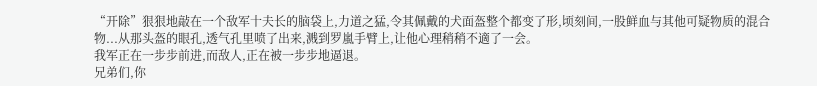“开除”狠狠地敲在一个敌军十夫长的脑袋上,力道之猛,令其佩戴的犬面盔整个都变了形,顷刻间,一股鲜血与其他可疑物质的混合物...从那头盔的眼孔,透气孔里喷了出来,溅到罗嵐手臂上,让他心理稍稍不適了一会。
我军正在一步步前进,而敌人,正在被一步步地逼退。
兄弟们,你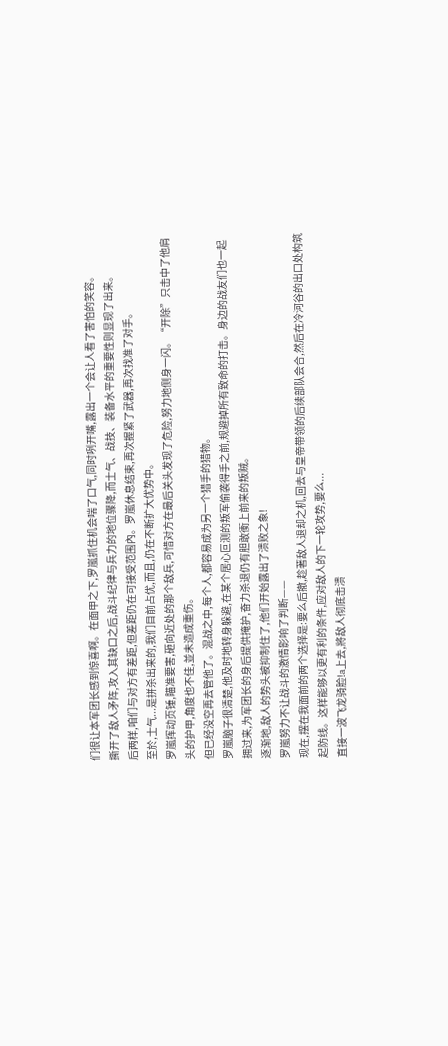们很让本军团长感到惊喜啊。在面甲之下,罗嵐抓住机会喘了口气,同时咧开嘴,露出一个会让人看了害怕的笑容。
撕开了敌人矛阵,攻入其缺口之后,战斗纪律与兵力的地位骤降,而士气、战技、装备水平的重要性则显现了出来。
后两样,咱们与对方有差距,但差距仍在可接受范围內。罗嵐休息结束,再次握紧了武器,再次找准了对手。
至於,士气...是拼杀出来的,我们目前占优,而且,仍在不断扩大优势中。
罗嵐挥动页锤,瞄准要害,砸向近处的那个敌兵,可惜对方在最后关头发现了危险,努力地侧身一闪。“开除”只击中了他肩头的护甲,角度也不佳,並未造成重伤。
但已经没空再去管他了。混战之中,每个人,都容易成为另一个猎手的猎物。
罗嵐脑子很清楚,他及时地转身躲避,在某个居心叵测的叛军偷袭得手之前,规避掉所有致命的打击。身边的战友们也一起拥过来,为军团长的身后提供掩护,奋力杀退仍有胆敢衝上前来的叛贼。
逐渐地,敌人的势头被抑制住了,他们开始露出了溃败之象!
罗嵐努力不让战斗的激情影响了判断——
现在,摆在我面前的两个选择是:要么后撤,趁著敌人退却之机,回去与皇帝带领的后续部队会合,然后在冷河谷的出口处构筑起防线。这样能够以更有利的条件,应对敌人的下一轮攻势,要么...
直接一波飞龙骑脸!a上去,將敌人彻底击溃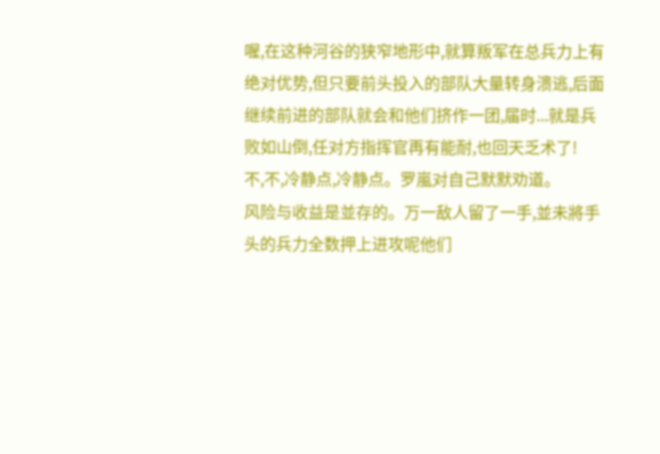喔,在这种河谷的狭窄地形中,就算叛军在总兵力上有绝对优势,但只要前头投入的部队大量转身溃逃,后面继续前进的部队就会和他们挤作一团,届时...就是兵败如山倒,任对方指挥官再有能耐,也回天乏术了!
不,不,冷静点,冷静点。罗嵐对自己默默劝道。
风险与收益是並存的。万一敌人留了一手,並未將手头的兵力全数押上进攻呢他们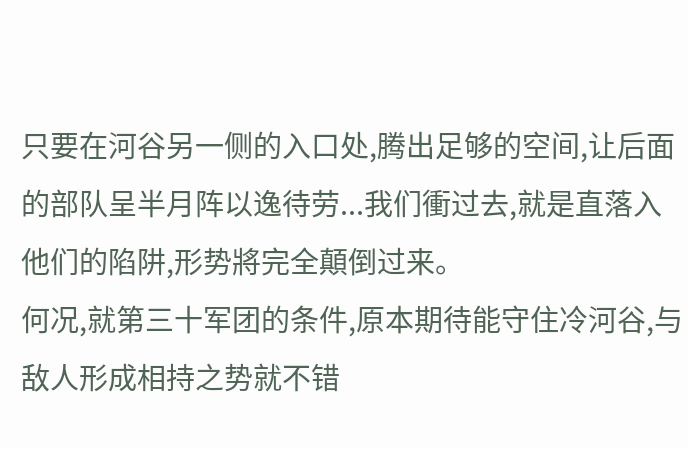只要在河谷另一侧的入口处,腾出足够的空间,让后面的部队呈半月阵以逸待劳...我们衝过去,就是直落入他们的陷阱,形势將完全顛倒过来。
何况,就第三十军团的条件,原本期待能守住冷河谷,与敌人形成相持之势就不错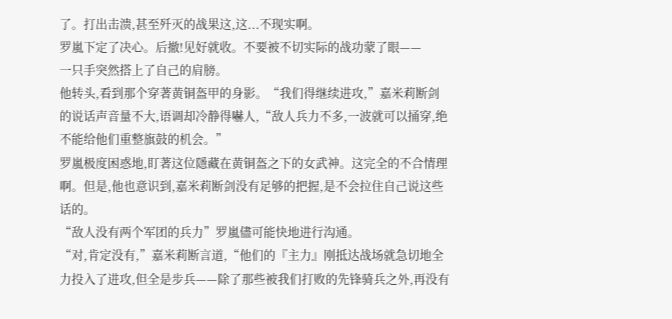了。打出击溃,甚至歼灭的战果这,这...不现实啊。
罗嵐下定了决心。后撤!见好就收。不要被不切实际的战功蒙了眼——
一只手突然搭上了自己的肩膀。
他转头,看到那个穿著黄铜盔甲的身影。“我们得继续进攻,”嘉米莉断剑的说话声音量不大,语调却冷静得嚇人,“敌人兵力不多,一波就可以捅穿,绝不能给他们重整旗鼓的机会。”
罗嵐极度困惑地,盯著这位隱藏在黄铜盔之下的女武神。这完全的不合情理啊。但是,他也意识到,嘉米莉断剑没有足够的把握,是不会拉住自己说这些话的。
“敌人没有两个军团的兵力”罗嵐儘可能快地进行沟通。
“对,肯定没有,”嘉米莉断言道,“他们的『主力』刚抵达战场就急切地全力投入了进攻,但全是步兵——除了那些被我们打败的先锋骑兵之外,再没有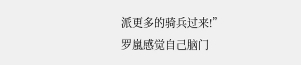派更多的骑兵过来!”
罗嵐感觉自己脑门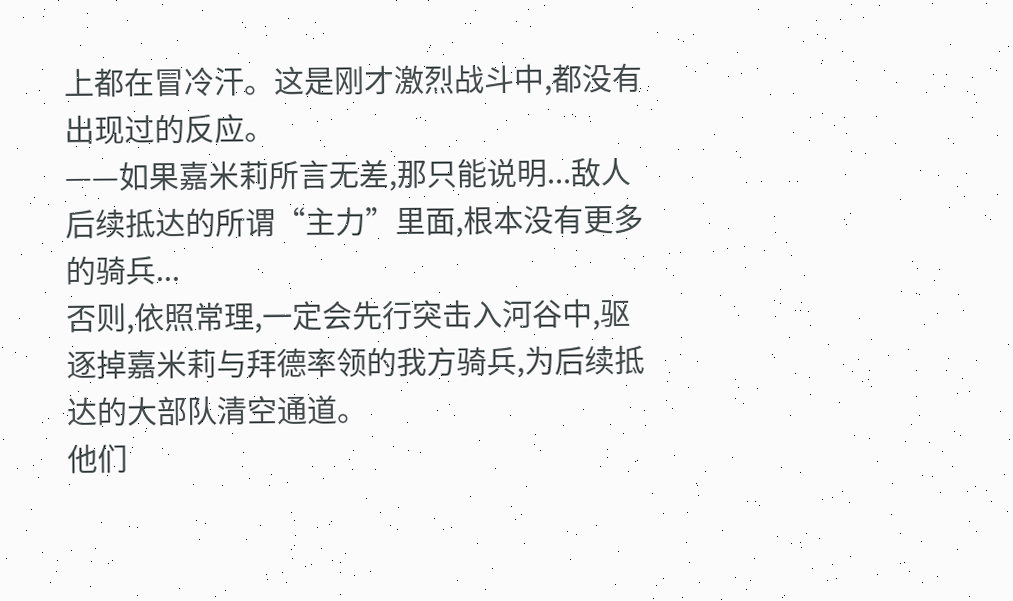上都在冒冷汗。这是刚才激烈战斗中,都没有出现过的反应。
——如果嘉米莉所言无差,那只能说明...敌人后续抵达的所谓“主力”里面,根本没有更多的骑兵...
否则,依照常理,一定会先行突击入河谷中,驱逐掉嘉米莉与拜德率领的我方骑兵,为后续抵达的大部队清空通道。
他们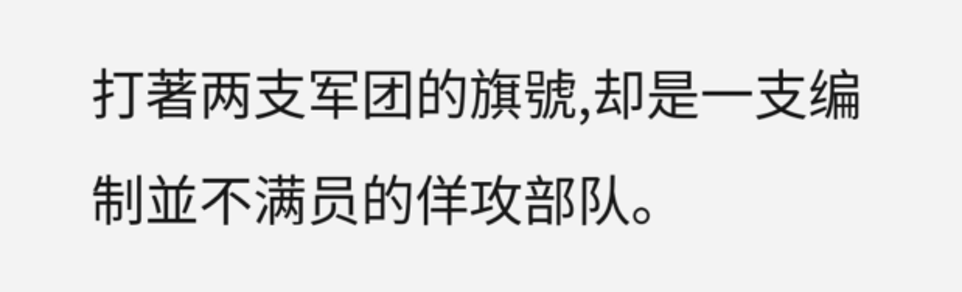打著两支军团的旗號,却是一支编制並不满员的佯攻部队。